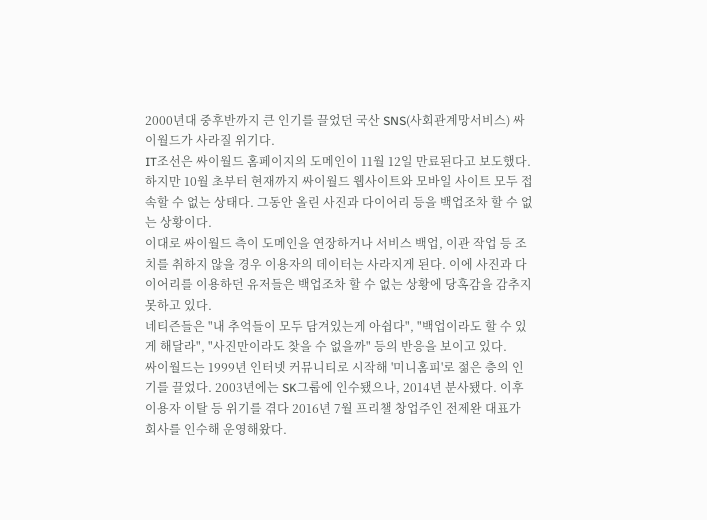2000년대 중후반까지 큰 인기를 끌었던 국산 SNS(사회관계망서비스) 싸이월드가 사라질 위기다.
IT조선은 싸이월드 홈페이지의 도메인이 11월 12일 만료된다고 보도했다. 하지만 10월 초부터 현재까지 싸이월드 웹사이트와 모바일 사이트 모두 접속할 수 없는 상태다. 그동안 올린 사진과 다이어리 등을 백업조차 할 수 없는 상황이다.
이대로 싸이월드 측이 도메인을 연장하거나 서비스 백업, 이관 작업 등 조치를 취하지 않을 경우 이용자의 데이터는 사라지게 된다. 이에 사진과 다이어리를 이용하던 유저들은 백업조차 할 수 없는 상황에 당혹감을 감추지 못하고 있다.
네티즌들은 "내 추억들이 모두 담겨있는게 아쉽다", "백업이라도 할 수 있게 해달라", "사진만이라도 찾을 수 없을까" 등의 반응을 보이고 있다.
싸이월드는 1999년 인터넷 커뮤니티로 시작해 '미니홈피'로 젊은 층의 인기를 끌었다. 2003년에는 SK그룹에 인수됐으나, 2014년 분사됐다. 이후 이용자 이탈 등 위기를 겪다 2016년 7월 프리챌 창업주인 전제완 대표가 회사를 인수해 운영해왔다.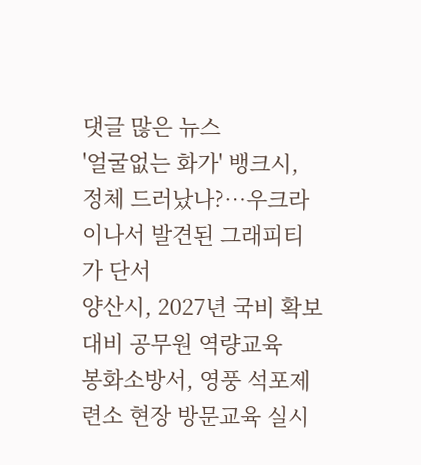댓글 많은 뉴스
'얼굴없는 화가' 뱅크시, 정체 드러났나?…우크라이나서 발견된 그래피티가 단서
양산시, 2027년 국비 확보 대비 공무원 역량교육
봉화소방서, 영풍 석포제련소 현장 방문교육 실시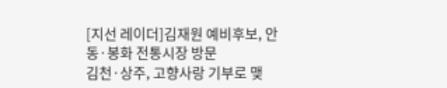[지선 레이더]김재원 예비후보, 안동·봉화 전통시장 방문
김천·상주, 고향사랑 기부로 맺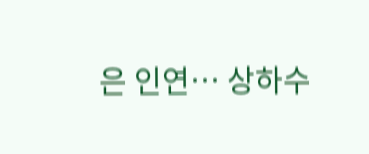은 인연… 상하수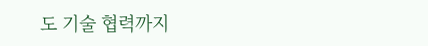도 기술 협력까지